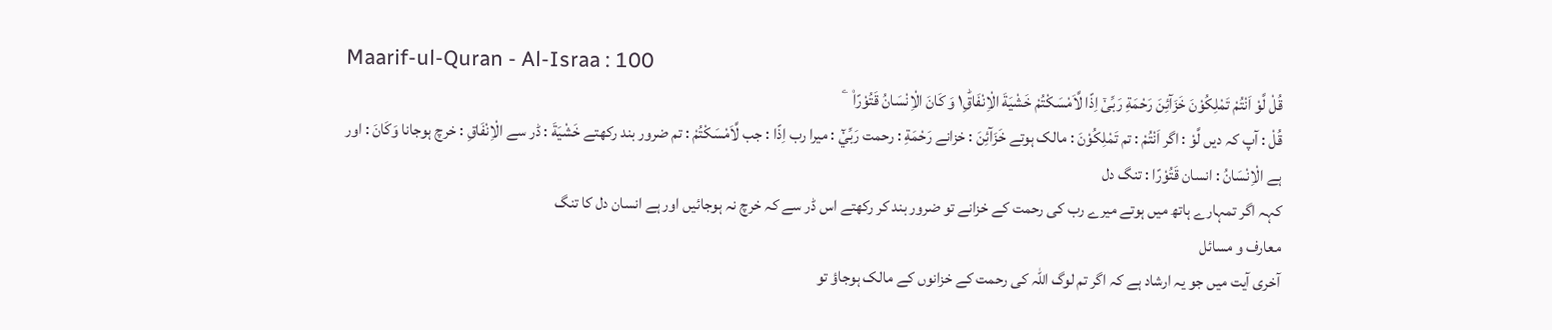Maarif-ul-Quran - Al-Israa : 100
قُلْ لَّوْ اَنْتُمْ تَمْلِكُوْنَ خَزَآئِنَ رَحْمَةِ رَبِّیْۤ اِذًا لَّاَمْسَكْتُمْ خَشْیَةَ الْاِنْفَاقِ١ؕ وَ كَانَ الْاِنْسَانُ قَتُوْرًا۠   ۧ
قُلْ : آپ کہ دیں لَّوْ : اگر اَنْتُمْ : تم تَمْلِكُوْنَ : مالک ہوتے خَزَآئِنَ : خزانے رَحْمَةِ : رحمت رَبِّيْٓ : میرا رب اِذًا : جب لَّاَمْسَكْتُمْ : تم ضرور بند رکھتے خَشْيَةَ : ڈر سے الْاِنْفَاقِ : خرچ ہوجانا وَكَانَ : اور ہے الْاِنْسَانُ : انسان قَتُوْرًا : تنگ دل
کہہ اگر تمہارے ہاتھ میں ہوتے میرے رب کی رحمت کے خزانے تو ضرور بند کر رکھتے اس ڈر سے کہ خرچ نہ ہوجائیں اور ہے انسان دل کا تنگ
معارف و مسائل
آخری آیت میں جو یہ ارشاد ہے کہ اگر تم لوگ اللہ کی رحمت کے خزانوں کے مالک ہوجاؤ تو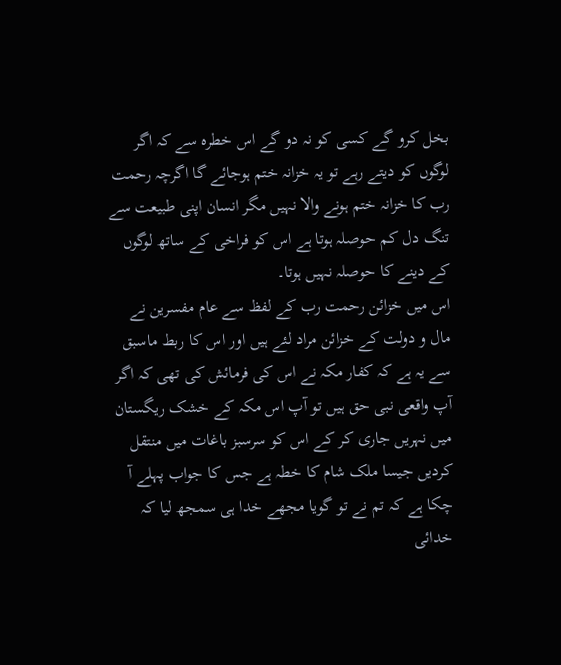بخل کرو گے کسی کو نہ دو گے اس خطرہ سے کہ اگر لوگوں کو دیتے رہے تو یہ خزانہ ختم ہوجائے گا اگرچہ رحمت رب کا خزانہ ختم ہونے والا نہیں مگر انسان اپنی طبیعت سے تنگ دل کم حوصلہ ہوتا ہے اس کو فراخی کے ساتھ لوگوں کے دینے کا حوصلہ نہیں ہوتا۔
اس میں خزائن رحمت رب کے لفظ سے عام مفسرین نے مال و دولت کے خزائن مراد لئے ہیں اور اس کا ربط ماسبق سے یہ ہے کہ کفار مکہ نے اس کی فرمائش کی تھی کہ اگر آپ واقعی نبی حق ہیں تو آپ اس مکہ کے خشک ریگستان میں نہریں جاری کر کے اس کو سرسبز باغات میں منتقل کردیں جیسا ملک شام کا خطہ ہے جس کا جواب پہلے آ چکا ہے کہ تم نے تو گویا مجھے خدا ہی سمجھ لیا کہ خدائی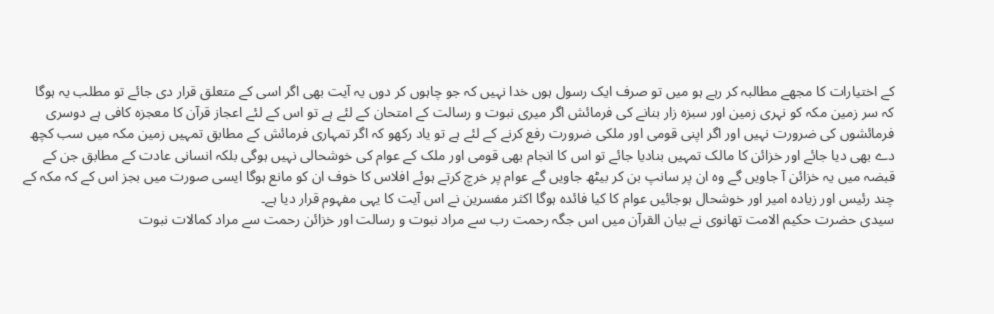کے اختیارات کا مجھے مطالبہ کر رہے ہو میں تو صرف ایک رسول ہوں خدا نہیں کہ جو چاہوں کر دوں یہ آیت بھی اگر اسی کے متعلق قرار دی جائے تو مطلب یہ ہوگا کہ سر زمین مکہ کو نہری زمین اور سبزہ زار بنانے کی فرمائش اگر میری نبوت و رسالت کے امتحان کے لئے ہے تو اس کے لئے اعجاز قرآن کا معجزہ کافی ہے دوسری فرمائشوں کی ضرورت نہیں اور اگر اپنی قومی اور ملکی ضرورت رفع کرنے کے لئے ہے تو یاد رکھو کہ اگر تمہاری فرمائش کے مطابق تمہیں زمین مکہ میں سب کچھ دے بھی دیا جائے اور خزائن کا مالک تمہیں بنادیا جائے تو اس کا انجام بھی قومی اور ملک کے عوام کی خوشحالی نہیں ہوگی بلکہ انسانی عادت کے مطابق جن کے قبضہ میں یہ خزائن آ جاویں گے وہ ان پر سانپ بن کر بیٹھ جاویں گے عوام پر خرچ کرتے ہوئے افلاس کا خوف ان کو مانع ہوگا ایسی صورت میں بجز اس کے کہ مکہ کے چند رئیس اور زیادہ امیر اور خوشحال ہوجائیں عوام کا کیا فائدہ ہوگا اکثر مفسرین نے اس آیت کا یہی مفہوم قرار دیا ہے۔
سیدی حضرت حکیم الامت تھانوی نے بیان القرآن میں اس جگہ رحمت رب سے مراد نبوت و رسالت اور خزائن رحمت سے مراد کمالات نبوت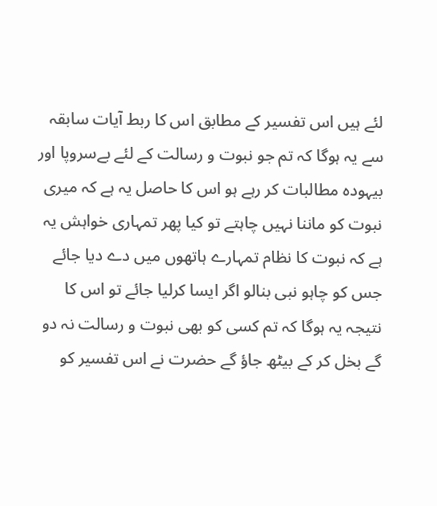لئے ہیں اس تفسیر کے مطابق اس کا ربط آیات سابقہ سے یہ ہوگا کہ تم جو نبوت و رسالت کے لئے بےسروپا اور بیہودہ مطالبات کر رہے ہو اس کا حاصل یہ ہے کہ میری نبوت کو ماننا نہیں چاہتے تو کیا پھر تمہاری خواہش یہ ہے کہ نبوت کا نظام تمہارے ہاتھوں میں دے دیا جائے جس کو چاہو نبی بنالو اگر ایسا کرلیا جائے تو اس کا نتیجہ یہ ہوگا کہ تم کسی کو بھی نبوت و رسالت نہ دو گے بخل کر کے بیٹھ جاؤ گے حضرت نے اس تفسیر کو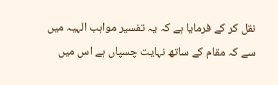نقل کر کے فرمایا ہے کہ یہ تفسیر مواہب الہیہ میں سے کہ مقام کے ساتھ نہایت چسپاں ہے اس میں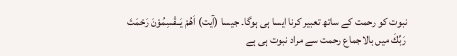نبوت کو رحمت کے ساتھ تعبیر کرنا ایسا ہی ہوگا۔ جیسا (آیت) اَهُمْ يَــقْسِمُوْنَ رَحْمَتَ رَبِّكَ میں بالاجماع رحمت سے مراد نبوت ہی ہے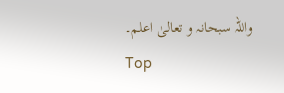واللہ سبحانہ و تعالیٰ اعلم۔
Top